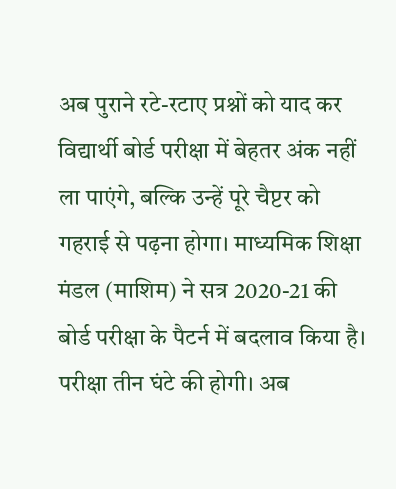अब पुराने रटे-रटाए प्रश्नों को याद कर विद्यार्थी बोर्ड परीक्षा में बेहतर अंक नहीं ला पाएंगे, बल्कि उन्हें पूरे चैप्टर को गहराई से पढ़ना होगा। माध्यमिक शिक्षा मंडल (माशिम) ने सत्र 2020-21 की बोर्ड परीक्षा के पैटर्न में बदलाव किया है। परीक्षा तीन घंटे की होगी। अब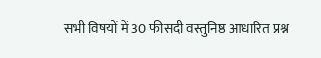सभी विषयों में 30 फीसदी वस्तुनिष्ठ आधारित प्रश्न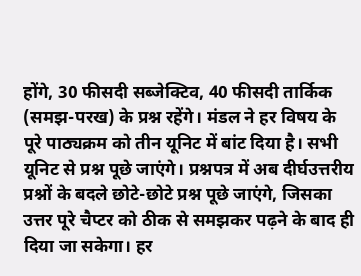होंगे, 30 फीसदी सब्जेक्टिव, 40 फीसदी तार्किक (समझ-परख) के प्रश्न रहेंगे। मंडल ने हर विषय के पूरे पाठ्यक्रम को तीन यूनिट में बांट दिया है। सभी यूनिट से प्रश्न पूछे जाएंगे। प्रश्नपत्र में अब दीर्घउत्तरीय प्रश्नों के बदले छोटे-छोटे प्रश्न पूछे जाएंगे, जिसका उत्तर पूरे चैप्टर को ठीक से समझकर पढ़ने के बाद ही दिया जा सकेगा। हर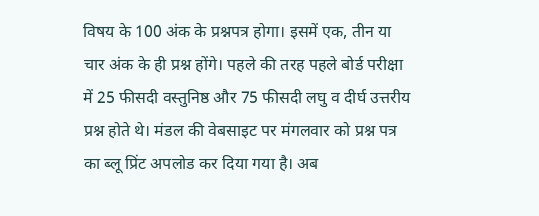विषय के 100 अंक के प्रश्नपत्र होगा। इसमें एक, तीन या चार अंक के ही प्रश्न होंगे। पहले की तरह पहले बोर्ड परीक्षा में 25 फीसदी वस्तुनिष्ठ और 75 फीसदी लघु व दीर्घ उत्तरीय प्रश्न होते थे। मंडल की वेबसाइट पर मंगलवार को प्रश्न पत्र का ब्लू प्रिंट अपलोड कर दिया गया है। अब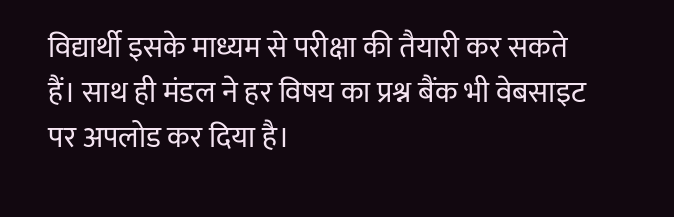विद्यार्थी इसके माध्यम से परीक्षा की तैयारी कर सकते हैं। साथ ही मंडल ने हर विषय का प्रश्न बैंक भी वेबसाइट पर अपलोड कर दिया है।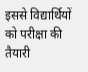इससे विद्यार्थियों को परीक्षा की तैयारी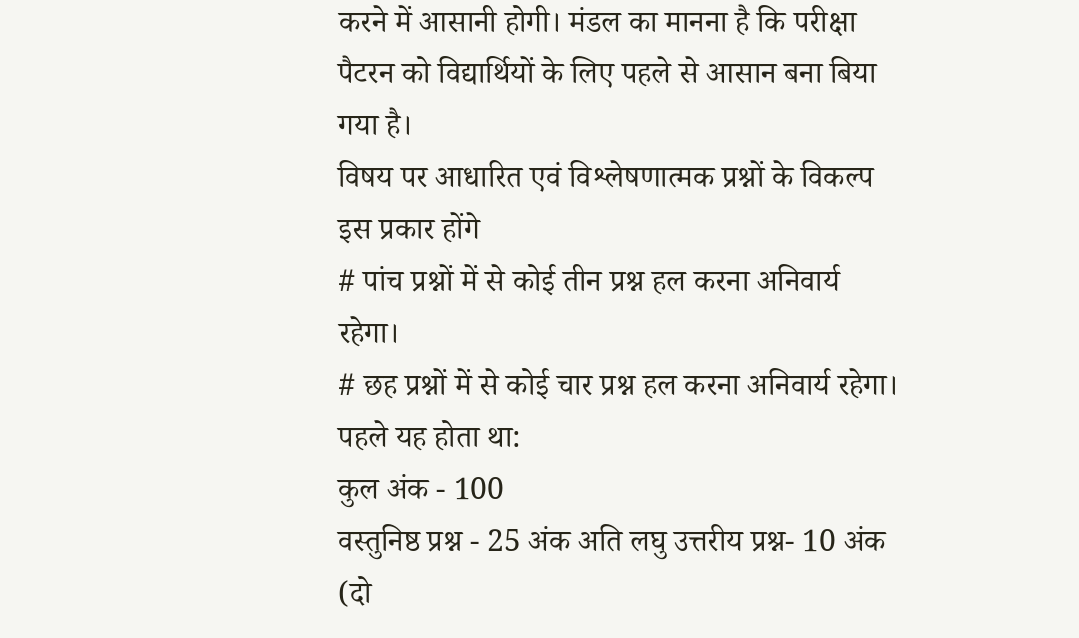करने में आसानी होगी। मंडल का मानना है कि परीक्षा पैटरन को विद्यार्थियों के लिए पहले से आसान बना बिया गया है।
विषय पर आधारित एवं विश्लेषणात्मक प्रश्नों के विकल्प इस प्रकार होंगे
# पांच प्रश्नों में से कोई तीन प्रश्न हल करना अनिवार्य रहेगा।
# छह प्रश्नों में से कोई चार प्रश्न हल करना अनिवार्य रहेगा।
पहले यह होता था:
कुल अंक - 100
वस्तुनिष्ठ प्रश्न - 25 अंक अति लघु उत्तरीय प्रश्न- 10 अंक
(दो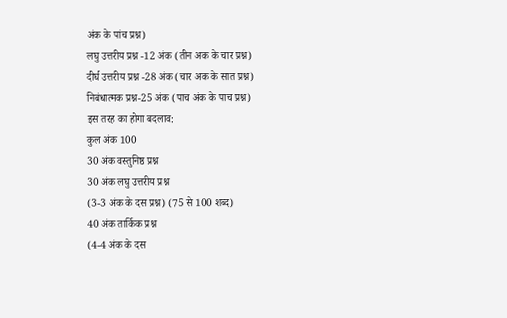अंक के पांच प्रश्न)
लघु उत्तरीय प्रश्न -12 अंक (तीन अक के चार प्रश्न)
दीर्घ उत्तरीय प्रश्न -28 अंक (चार अक के सात प्रश्न)
निबंधात्मक प्रश्न-25 अंक (पाच अंक के पाच प्रश्न)
इस तरह का होगा बदलाव:
कुल अंक 100
30 अंक वस्तुनिष्ठ प्रश्न
30 अंक लघु उत्तरीय प्रश्न
(3-3 अंक के दस प्रश्न) (75 से 100 शब्द)
40 अंक तार्किक प्रश्न
(4-4 अंक के दस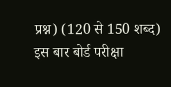प्रश्न) (120 से 150 शब्द)
इस बार बोर्ड परीक्षा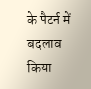के पैटर्न में बदलाव किया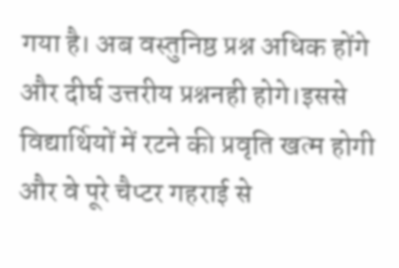गया है। अब वस्तुनिष्ठ प्रश्न अधिक होंगे और दीर्घ उत्तरीय प्रश्ननही होगे।इससे विद्यार्थियों में रटने की प्रवृति खत्म होगी और वे पूरे चैप्टर गहराई से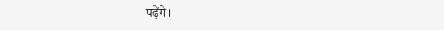पढ़ेंगे।